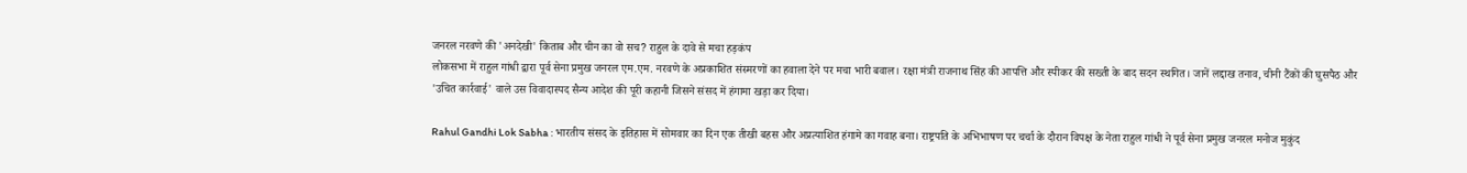जनरल नरवणे की 'अनदेखी' किताब और चीन का वो सच? राहुल के दावे से मचा हड़कंप
लोकसभा में राहुल गांधी द्वारा पूर्व सेना प्रमुख जनरल एम.एम. नरवणे के अप्रकाशित संस्मरणों का हवाला देने पर मचा भारी बवाल। रक्षा मंत्री राजनाथ सिंह की आपत्ति और स्पीकर की सख्ती के बाद सदन स्थगित। जानें लद्दाख तनाव, चीनी टैंकों की घुसपैठ और 'उचित कार्रवाई' वाले उस विवादास्पद सैन्य आदेश की पूरी कहानी जिसने संसद में हंगामा खड़ा कर दिया।

Rahul Gandhi Lok Sabha : भारतीय संसद के इतिहास में सोमवार का दिन एक तीखी बहस और अप्रत्याशित हंगामे का गवाह बना। राष्ट्रपति के अभिभाषण पर चर्चा के दौरान विपक्ष के नेता राहुल गांधी ने पूर्व सेना प्रमुख जनरल मनोज मुकुंद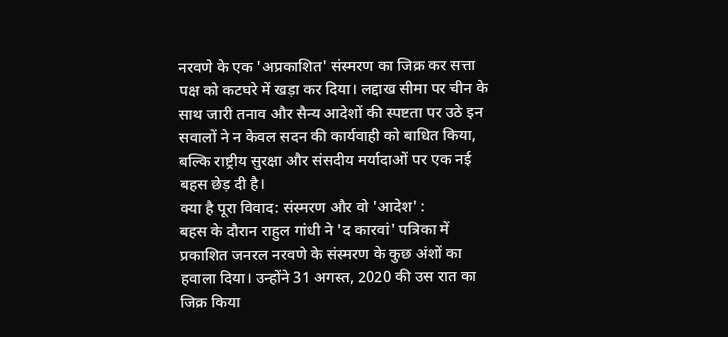नरवणे के एक 'अप्रकाशित' संस्मरण का जिक्र कर सत्ता पक्ष को कटघरे में खड़ा कर दिया। लद्दाख सीमा पर चीन के साथ जारी तनाव और सैन्य आदेशों की स्पष्टता पर उठे इन सवालों ने न केवल सदन की कार्यवाही को बाधित किया, बल्कि राष्ट्रीय सुरक्षा और संसदीय मर्यादाओं पर एक नई बहस छेड़ दी है।
क्या है पूरा विवाद: संस्मरण और वो 'आदेश' :
बहस के दौरान राहुल गांधी ने 'द कारवां' पत्रिका में प्रकाशित जनरल नरवणे के संस्मरण के कुछ अंशों का हवाला दिया। उन्होंने 31 अगस्त, 2020 की उस रात का जिक्र किया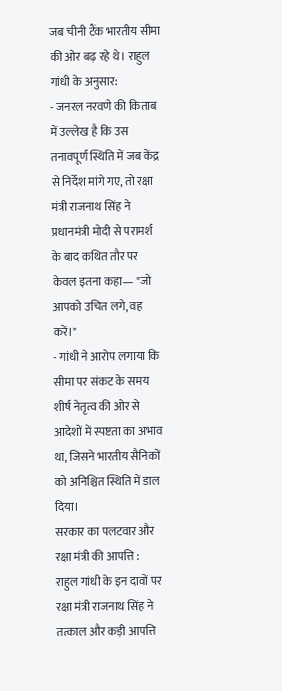जब चीनी टैंक भारतीय सीमा की ओर बढ़ रहे थे। राहुल गांधी के अनुसार:
- जनरल नरवणे की किताब में उल्लेख है कि उस तनावपूर्ण स्थिति में जब केंद्र से निर्देश मांगे गए, तो रक्षा मंत्री राजनाथ सिंह ने प्रधानमंत्री मोदी से परामर्श के बाद कथित तौर पर केवल इतना कहा— "जो आपको उचित लगे, वह करें।"
- गांधी ने आरोप लगाया कि सीमा पर संकट के समय शीर्ष नेतृत्व की ओर से आदेशों में स्पष्टता का अभाव था, जिसने भारतीय सैनिकों को अनिश्चित स्थिति में डाल दिया।
सरकार का पलटवार और रक्षा मंत्री की आपत्ति :
राहुल गांधी के इन दावों पर रक्षा मंत्री राजनाथ सिंह ने तत्काल और कड़ी आपत्ति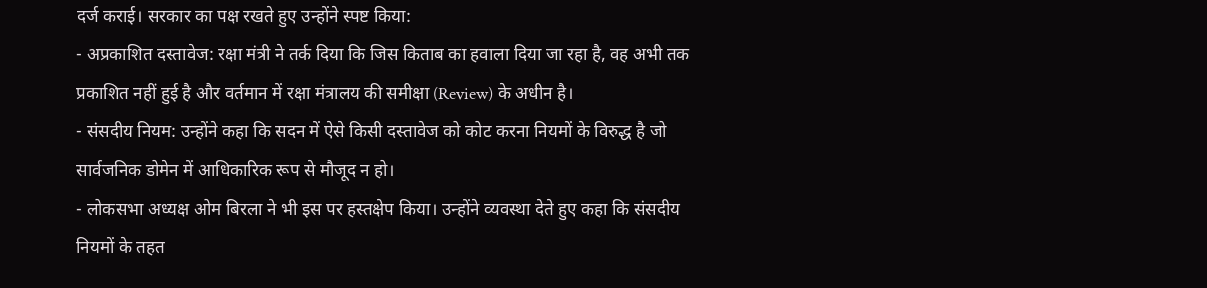दर्ज कराई। सरकार का पक्ष रखते हुए उन्होंने स्पष्ट किया:
- अप्रकाशित दस्तावेज: रक्षा मंत्री ने तर्क दिया कि जिस किताब का हवाला दिया जा रहा है, वह अभी तक प्रकाशित नहीं हुई है और वर्तमान में रक्षा मंत्रालय की समीक्षा (Review) के अधीन है।
- संसदीय नियम: उन्होंने कहा कि सदन में ऐसे किसी दस्तावेज को कोट करना नियमों के विरुद्ध है जो सार्वजनिक डोमेन में आधिकारिक रूप से मौजूद न हो।
- लोकसभा अध्यक्ष ओम बिरला ने भी इस पर हस्तक्षेप किया। उन्होंने व्यवस्था देते हुए कहा कि संसदीय नियमों के तहत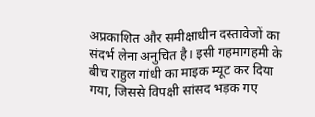अप्रकाशित और समीक्षाधीन दस्तावेजों का संदर्भ लेना अनुचित है। इसी गहमागहमी के बीच राहुल गांधी का माइक म्यूट कर दिया गया, जिससे विपक्षी सांसद भड़क गए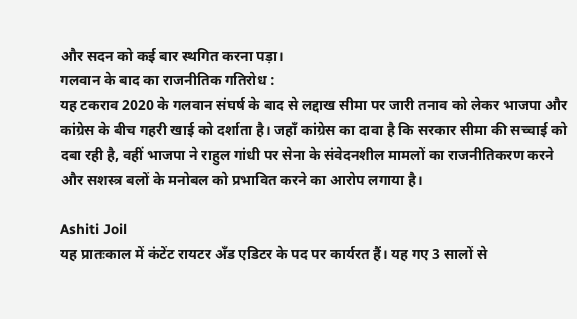और सदन को कई बार स्थगित करना पड़ा।
गलवान के बाद का राजनीतिक गतिरोध :
यह टकराव 2020 के गलवान संघर्ष के बाद से लद्दाख सीमा पर जारी तनाव को लेकर भाजपा और कांग्रेस के बीच गहरी खाई को दर्शाता है। जहाँ कांग्रेस का दावा है कि सरकार सीमा की सच्चाई को दबा रही है, वहीं भाजपा ने राहुल गांधी पर सेना के संवेदनशील मामलों का राजनीतिकरण करने और सशस्त्र बलों के मनोबल को प्रभावित करने का आरोप लगाया है।

Ashiti Joil
यह प्रातःकाल में कंटेंट रायटर अँड एडिटर के पद पर कार्यरत हैं। यह गए 3 सालों से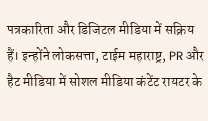पत्रकारिता और डिजिटल मीडिया में सक्रिय हैं। इन्होंने लोकसत्ता, टाईम महाराष्ट्र, PR और हैट मीडिया में सोशल मीडिया कंटेंट रायटर के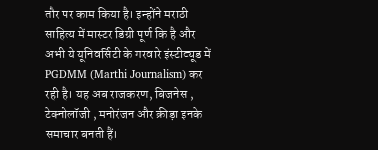तौर पर काम किया है। इन्होंने मराठी साहित्य में मास्टर डिग्री पूर्ण कि है और अभी ये यूनिवर्सिटी के गरवारे इंस्टीट्यूड में PGDMM (Marthi Journalism) कर रही है। यह अब राजकरण, बिजनेस , टेक्नोलॉजी , मनोरंजन और क्रीड़ा इनके समाचार बनती हैं।